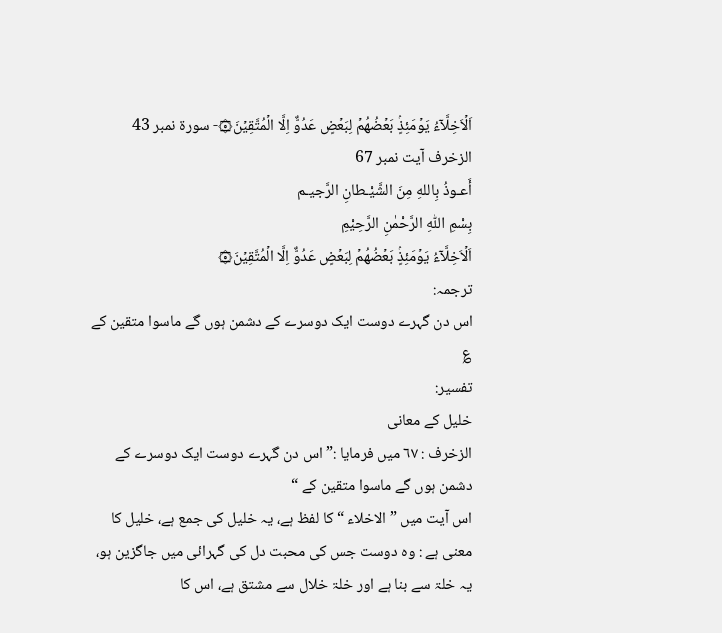اَلۡاَخِلَّاۤءُ يَوۡمَئِذٍۢ بَعۡضُهُمۡ لِبَعۡضٍ عَدُوٌّ اِلَّا الۡمُتَّقِيۡنَ۞- سورۃ نمبر 43 الزخرف آیت نمبر 67
أَعـوذُ بِاللهِ مِنَ الشَّيْـطانِ الرَّجيـم
بِسْمِ اللّٰهِ الرَّحْمٰنِ الرَّحِيْمِ
اَلۡاَخِلَّاۤءُ يَوۡمَئِذٍۢ بَعۡضُهُمۡ لِبَعۡضٍ عَدُوٌّ اِلَّا الۡمُتَّقِيۡنَ۞
ترجمہ:
اس دن گہرے دوست ایک دوسرے کے دشمن ہوں گے ماسوا متقین کے ؏
تفسیر:
خلیل کے معانی
الزخرف : ٦٧ میں فرمایا :” اس دن گہرے دوست ایک دوسرے کے دشمن ہوں گے ماسوا متقین کے “
اس آیت میں ” الاخلاء “ کا لفظ ہے، یہ خلیل کی جمع ہے، خلیل کا معنی ہے : وہ دوست جس کی محبت دل کی گہرائی میں جاگزین ہو، یہ خلۃ سے بنا ہے اور خلۃ خلال سے مشتق ہے، اس کا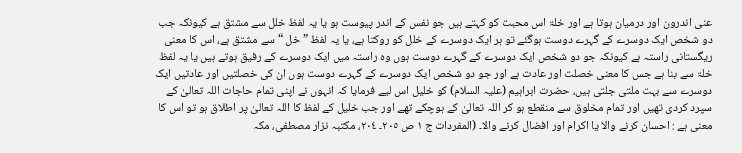عنی اندرون اور درمیان ہوتا ہے اور خلۃ اس محبت کو کہتے ہیں جو نفس کے اندر پیوست ہو یا یہ لفظ خلل سے مشتق ہے کیونکہ جب دو شخص ایک دوسرے کے گہرے دوست ہوگئے تو ہر ایک دوسرے کے خلل کو روکتا ہے، یا یہ لفظ ” خل “ سے مشتق ہے، اس کا معنی ریگستانی راستہ ہے کیونکہ جو دو شخص ایک دوسرے کے گہرے دوست ہوں وہ راستہ میں ایک دوسرے کے رفیق ہوتے ہیں یا یہ لفظ خلۃ سے بنا ہے جس کا معنی خصلت اور عادت ہے اور جو دو شخص ایک دوسرے کے گہرے دوست ہوں ان کی خصلتیں اور عادتیں ایک دوسرے سے بہت ملتی جلتی ہیں، حضرت ابراہیم (علیہ السلام) کو خلیل اس لیے فرمایا کہ انہوں نے اپنی تمام حاجات اللہ تعالیٰ کے سپرد کردی تھیں اور تمام مخلوق سے منقطع ہو کر اللہ تعالیٰ کے ہوچکے تھے اور جب خلیل کے لفظ کا اللہ تعالیٰ پر اطلاق ہو تو اس کا معنی ہے : احسان کرنے والا یا اکرام اور افضال کرنے والا۔ (المفردات ج ١ ص ٢٠٥۔ ٢٠٤، مکتبہ نزار مصطفی، مکہ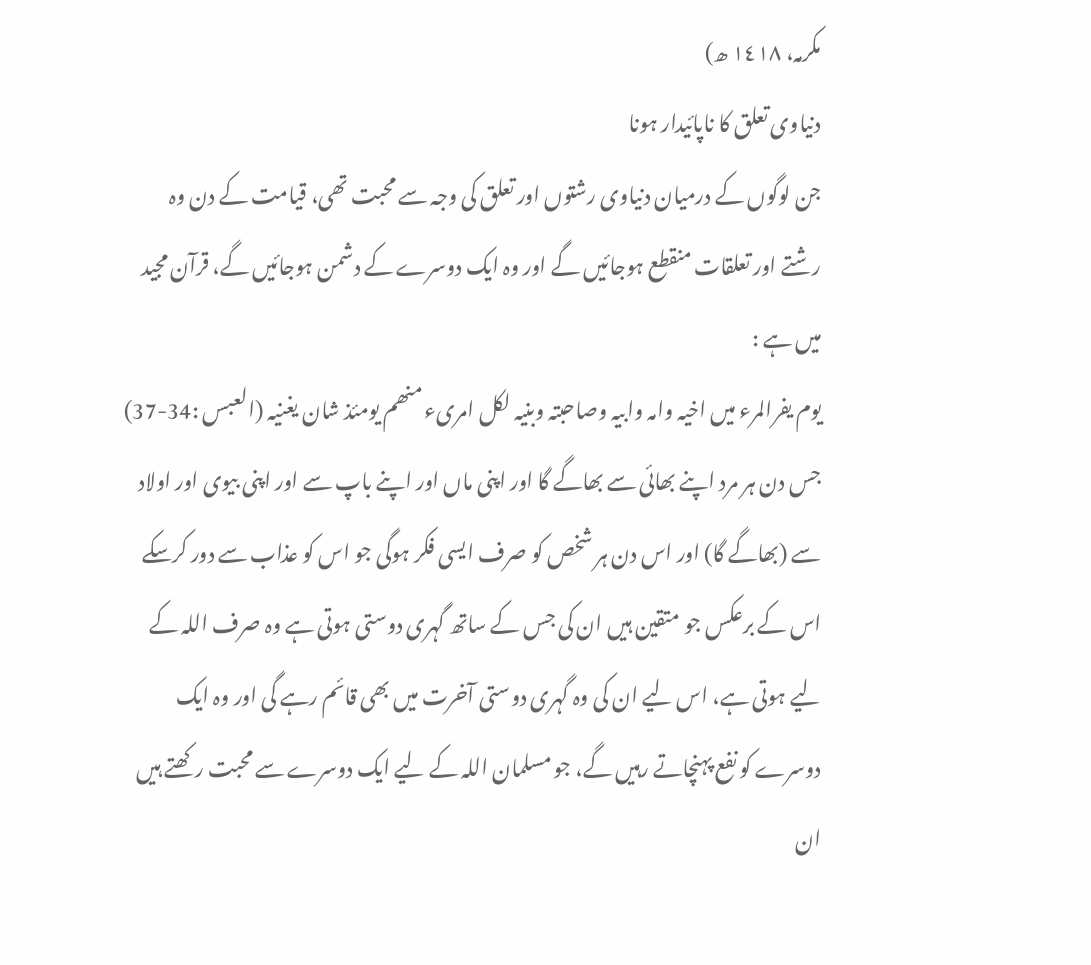مکرمہ، ١٤١٨ ھ)
دنیاوی تعلق کا ناپائیدار ہونا
جن لوگوں کے درمیان دنیاوی رشتوں اور تعلق کی وجہ سے محبت تھی، قیامت کے دن وہ رشتے اور تعلقات منقطع ہوجائیں گے اور وہ ایک دوسرے کے دشمن ہوجائیں گے، قرآن مجید میں ہے :
یوم یفرالمرء میں اخیہ وامہ وابیہ وصاحبتہ وبنیہ لکل امریء منھم یومئذ شان یغنیہ (العبس :34-37)
جس دن ہر مرد اپنے بھائی سے بھاگے گا اور اپنی ماں اور اپنے باپ سے اور اپنی بیوی اور اولاد سے (بھاگے گا) اور اس دن ہر شخص کو صرف ایسی فکر ہوگی جو اس کو عذاب سے دور کرسکے
اس کے برعکس جو متقین ہیں ان کی جس کے ساتھ گہری دوستی ہوتی ہے وہ صرف اللہ کے لیے ہوتی ہے، اس لیے ان کی وہ گہری دوستی آخرت میں بھی قائم رہے گی اور وہ ایک دوسرے کو نفع پہنچاتے رہیں گے، جو مسلمان اللہ کے لیے ایک دوسرے سے محبت رکھتے ہیں ان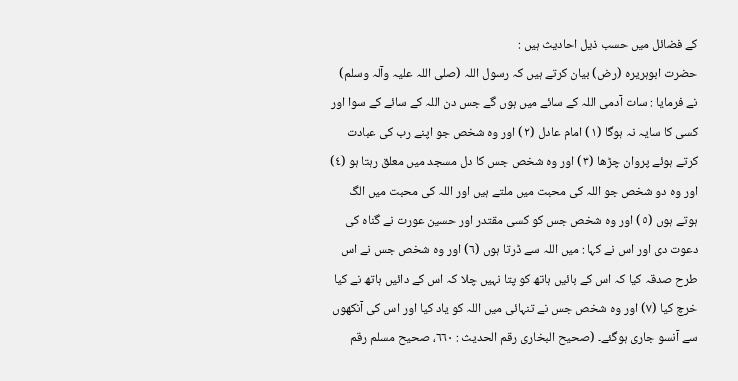کے فضائل میں حسب ذیل احادیث ہیں :
حضرت ابوہریرہ (رض) بیان کرتے ہیں کہ رسول اللہ (صلی اللہ علیہ وآلہ وسلم) نے فرمایا : سات آدمی اللہ کے سائے میں ہوں گے جس دن اللہ کے سائے کے سوا اور کسی کا سایہ نہ ہوگا (١) امام عادل (٢) اور وہ شخص جو اپنے رب کی عبادت کرتے ہوئے پروان چڑھا (٣) اور وہ شخص جس کا دل مسجد میں معلق رہتا ہو (٤) اور وہ دو شخص جو اللہ کی محبت میں ملتے ہیں اور اللہ کی محبت میں الگ ہوتے ہوں (٥) اور وہ شخص جس کو کسی مقتدر اور حسین عورت نے گناہ کی دعوت دی اور اس نے کہا : میں اللہ سے ڈرتا ہوں (٦) اور وہ شخص جس نے اس طرح صدقہ کیا کہ اس کے بائیں ہاتھ کو پتا نہیں چلا کہ اس کے دائیں ہاتھ نے کیا خرچ کیا (٧) اور وہ شخص جس نے تنہائی میں اللہ کو یاد کیا اور اس کی آنکھوں سے آنسو جاری ہوگئے۔ (صحیح البخاری رقم الحدیث : ٦٦٠، صحیح مسلم رقم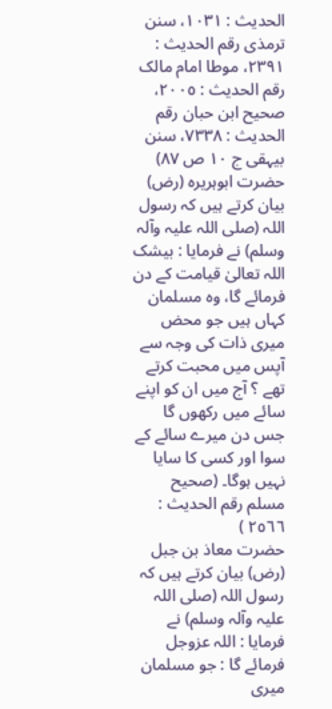الحدیث : ١٠٣١، سنن ترمذی رقم الحدیث : ٢٣٩١، موطا امام مالک رقم الحدیث : ٢٠٠٥، صحیح ابن حبان رقم الحدیث : ٧٣٣٨، سنن بیہقی ج ١٠ ص ٨٧)
حضرت ابوہریرہ (رض) بیان کرتے ہیں کہ رسول اللہ (صلی اللہ علیہ وآلہ وسلم) نے فرمایا : بیشک اللہ تعالیٰ قیامت کے دن فرمائے گا، وہ مسلمان کہاں ہیں جو محض میری ذات کی وجہ سے آپس میں محبت کرتے تھے ؟ آج میں ان کو اپنے سائے میں رکھوں گا جس دن میرے سائے کے سوا اور کسی کا سایا نہیں ہوگا۔ (صحیح مسلم رقم الحدیث : ٢٥٦٦ )
حضرت معاذ بن جبل (رض) بیان کرتے ہیں کہ رسول اللہ (صلی اللہ علیہ وآلہ وسلم) نے فرمایا : اللہ عزوجل فرمائے گا : جو مسلمان میری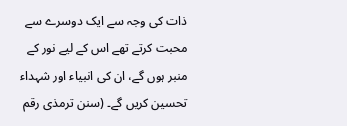ذات کی وجہ سے ایک دوسرے سے محبت کرتے تھے اس کے لیے نور کے منبر ہوں گے، ان کی انبیاء اور شہداء تحسین کریں گے۔ (سنن ترمذی رقم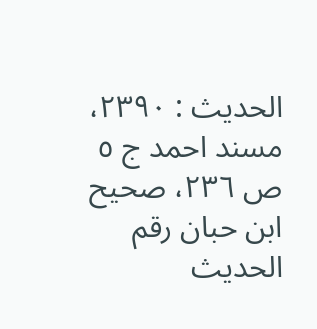الحدیث : ٢٣٩٠، مسند احمد ج ٥ ص ٢٣٦، صحیح ابن حبان رقم الحدیث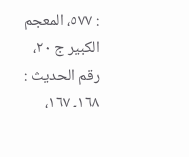: ٥٧٧، المعجم الکبیر ج ٢٠، رقم الحدیث : ١٦٨۔ ١٦٧،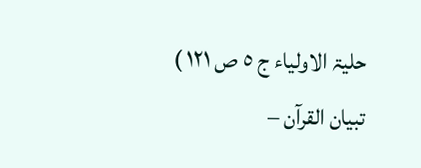حلیۃ الاولیاء ج ٥ ص ١٢١ )
تبیان القرآن –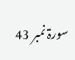سورۃ نمبر 43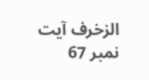الزخرف آیت نمبر 67